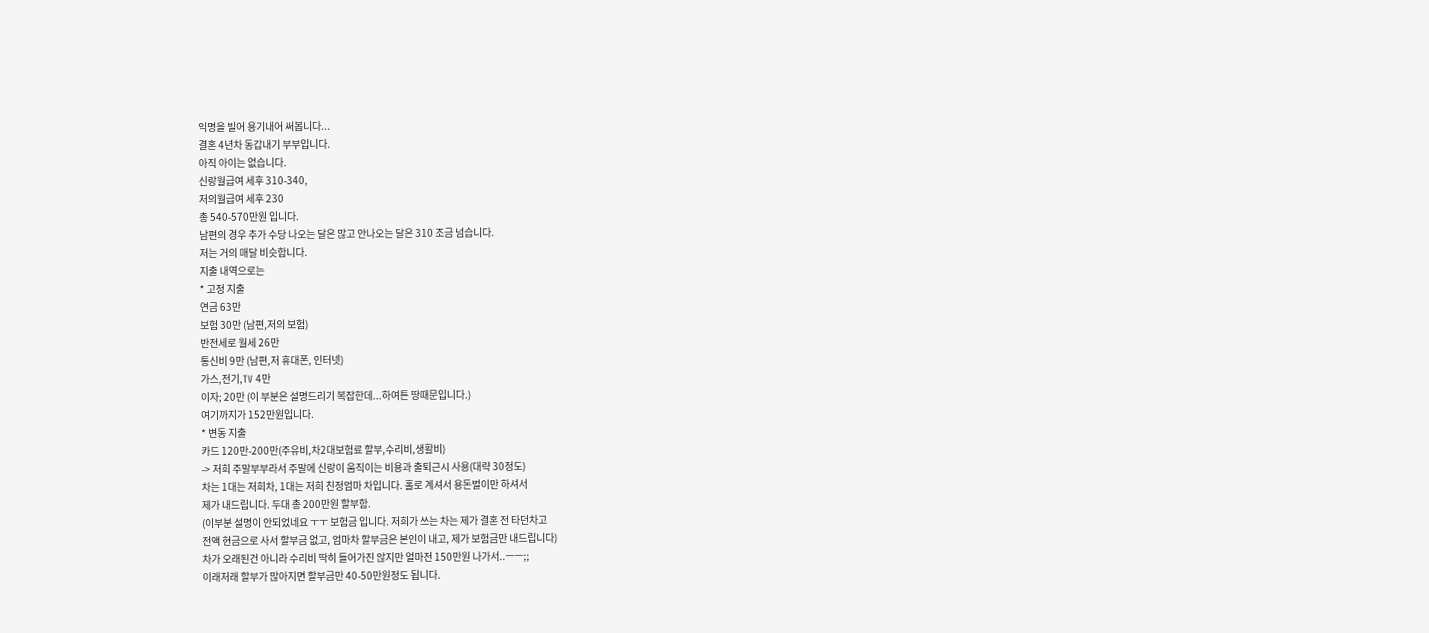익명을 빌어 용기내어 써봅니다...
결혼 4년차 동갑내기 부부입니다.
아직 아이는 없습니다.
신랑월급여 세후 310-340,
저의월급여 세후 230
총 540-570만원 입니다.
남편의 경우 추가 수당 나오는 달은 많고 안나오는 달은 310 조금 넘습니다.
저는 거의 매달 비슷합니다.
지출 내역으로는
* 고정 지출
연금 63만
보험 30만 (남편,저의 보험)
반전세로 월세 26만
통신비 9만 (남편,저 휴대폰, 인터넷)
가스,전기,TV 4만
이자; 20만 (이 부분은 설명드리기 복잡한데...하여튼 땅때문입니다.)
여기까지가 152만원입니다.
* 변동 지출
카드 120만-200만(주유비,차2대보험료 할부,수리비,생활비)
-> 저희 주말부부라서 주말에 신랑이 움직이는 비용과 출퇴근시 사용(대략 30정도)
차는 1대는 저희차, 1대는 저희 친정엄마 차입니다. 홀로 계셔서 용돈벌이만 하셔서
제가 내드립니다. 두대 총 200만원 할부함.
(이부분 설명이 안되었네요 ㅜㅜ 보험금 입니다. 저희가 쓰는 차는 제가 결혼 전 타던차고
전액 현금으로 사서 할부금 없고, 엄마차 할부금은 본인이 내고, 제가 보험금만 내드립니다)
차가 오래된건 아니라 수리비 딱히 들어가진 않지만 얼마전 150만원 나가서..ㅡㅡ;;
이래저래 할부가 많아지면 할부금만 40-50만원정도 됩니다.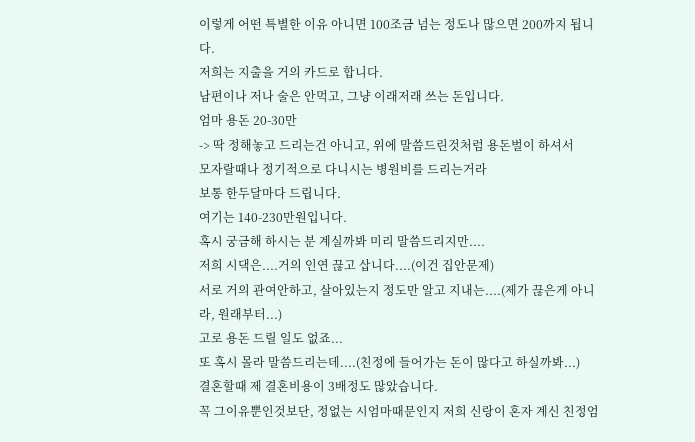이렇게 어떤 특별한 이유 아니면 100조금 넘는 정도나 많으면 200까지 됩니다.
저희는 지출을 거의 카드로 합니다.
남편이나 저나 술은 안먹고, 그냥 이래저래 쓰는 돈입니다.
엄마 용돈 20-30만
-> 딱 정해놓고 드리는건 아니고, 위에 말씀드린것처럼 용돈벌이 하셔서
모자랄때나 정기적으로 다니시는 병원비를 드리는거라
보통 한두달마다 드립니다.
여기는 140-230만원입니다.
혹시 궁금해 하시는 분 계실까봐 미리 말씀드리지만....
저희 시댁은....거의 인연 끊고 삽니다....(이건 집안문제)
서로 거의 관여안하고, 살아있는지 정도만 알고 지내는....(제가 끊은게 아니라, 원래부터...)
고로 용돈 드릴 일도 없죠...
또 혹시 몰라 말씀드리는데....(친정에 들어가는 돈이 많다고 하실까봐...)
결혼할때 제 결혼비용이 3배정도 많았습니다.
꼭 그이유뿐인것보단, 정없는 시엄마때문인지 저희 신랑이 혼자 계신 친정엄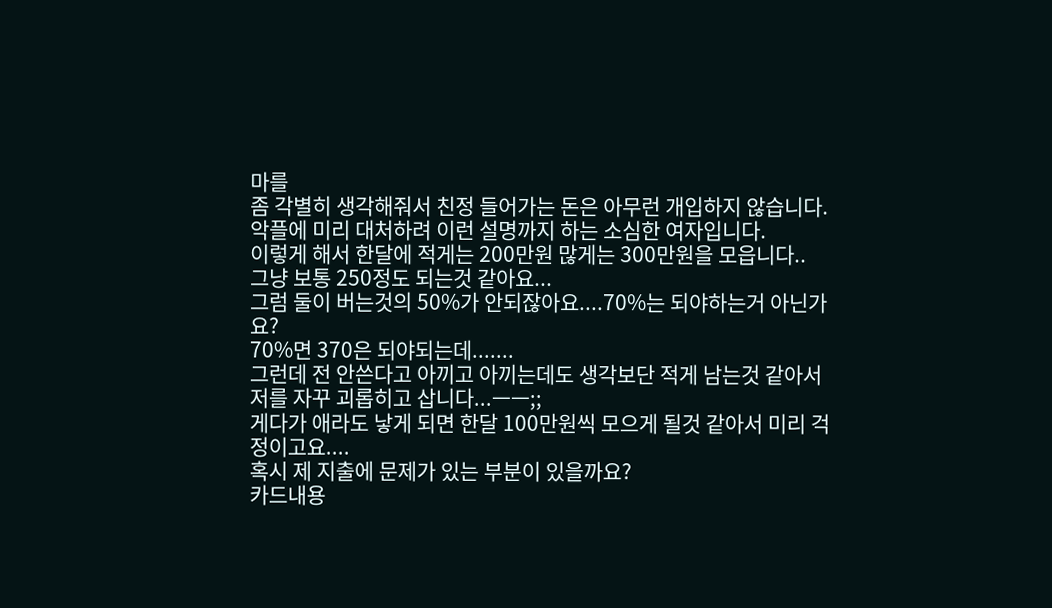마를
좀 각별히 생각해줘서 친정 들어가는 돈은 아무런 개입하지 않습니다.
악플에 미리 대처하려 이런 설명까지 하는 소심한 여자입니다.
이렇게 해서 한달에 적게는 200만원 많게는 300만원을 모읍니다..
그냥 보통 250정도 되는것 같아요...
그럼 둘이 버는것의 50%가 안되잖아요....70%는 되야하는거 아닌가요?
70%면 370은 되야되는데.......
그런데 전 안쓴다고 아끼고 아끼는데도 생각보단 적게 남는것 같아서
저를 자꾸 괴롭히고 삽니다...ㅡㅡ;;
게다가 애라도 낳게 되면 한달 100만원씩 모으게 될것 같아서 미리 걱정이고요....
혹시 제 지출에 문제가 있는 부분이 있을까요?
카드내용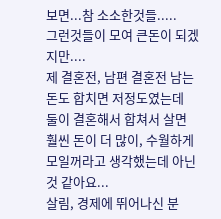보면...참 소소한것들.....
그런것들이 모여 큰돈이 되겠지만....
제 결혼전, 남편 결혼전 남는 돈도 합치면 저정도였는데
둘이 결혼해서 합쳐서 살면
훨씬 돈이 더 많이, 수월하게 모일꺼라고 생각했는데 아닌것 같아요...
살림, 경제에 뛰어나신 분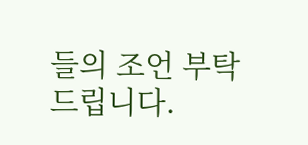들의 조언 부탁드립니다.